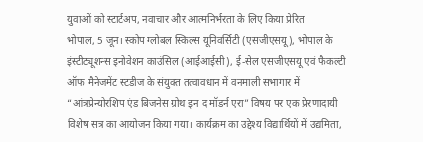युवाओं को स्टार्टअप, नवाचार और आत्मनिर्भरता के लिए किया प्रेरित
भोपाल, 5 जून। स्कोप ग्लोबल स्किल्स यूनिवर्सिटी (एसजीएसयू), भोपाल के इंस्टीट्यूशन्स इनोवेशन काउंसिल (आईआईसी), ई-सेल एसजीएसयू एवं फैकल्टी ऑफ मैनेजमेंट स्टडीज के संयुक्त तत्वावधान में वनमाली सभागार में “आंत्रप्रेन्योरशिप एंड बिजनेस ग्रोथ इन द मॉडर्न एरा” विषय पर एक प्रेरणादायी विशेष सत्र का आयोजन किया गया। कार्यक्रम का उद्देश्य विद्यार्थियों में उद्यमिता,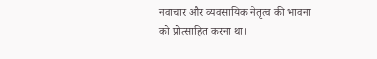नवाचार और व्यवसायिक नेतृत्व की भावना को प्रोत्साहित करना था।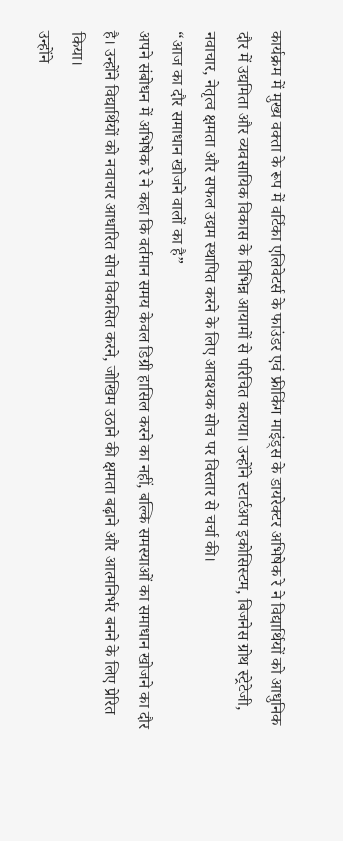कार्यक्रम में मुख्य वक्ता के रूप में वर्टिका एलिवेटर्स के फाउंडर एवं फ्रीकिंग माइंड्स के डायरेक्टर अभिषेक रे ने विद्यार्थियों को आधुनिक दौर में उद्यमिता और व्यवसायिक विकास के विभिन्न आयामों से परिचित कराया। उन्होंने स्टार्टअप इकोसिस्टम, बिजनेस ग्रोथ स्ट्रेटेजी, नवाचार, नेतृत्व क्षमता और सफल उद्यम स्थापित करने के लिए आवश्यक सोच पर विस्तार से चर्चा की।
“आज का दौर समाधान खोजने वालों का है”
अपने संबोधन में अभिषेक रे ने कहा कि वर्तमान समय केवल डिग्री हासिल करने का नहीं, बल्कि समस्याओं का समाधान खोजने का दौर है। उन्होंने विद्यार्थियों को नवाचार आधारित सोच विकसित करने, जोखिम उठाने की क्षमता बढ़ाने और आत्मनिर्भर बनने के लिए प्रेरित किया।
उन्होंने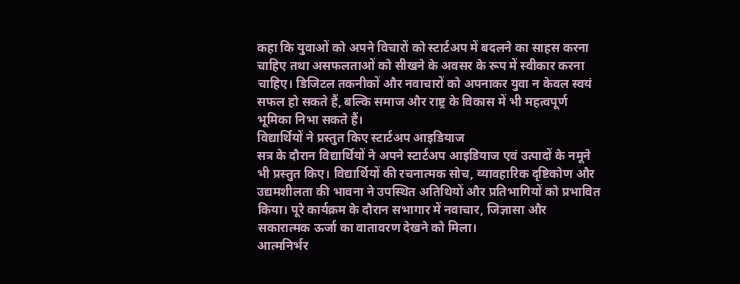कहा कि युवाओं को अपने विचारों को स्टार्टअप में बदलने का साहस करना चाहिए तथा असफलताओं को सीखने के अवसर के रूप में स्वीकार करना चाहिए। डिजिटल तकनीकों और नवाचारों को अपनाकर युवा न केवल स्वयं सफल हो सकते हैं, बल्कि समाज और राष्ट्र के विकास में भी महत्वपूर्ण भूमिका निभा सकते हैं।
विद्यार्थियों ने प्रस्तुत किए स्टार्टअप आइडियाज
सत्र के दौरान विद्यार्थियों ने अपने स्टार्टअप आइडियाज एवं उत्पादों के नमूने भी प्रस्तुत किए। विद्यार्थियों की रचनात्मक सोच, व्यावहारिक दृष्टिकोण और उद्यमशीलता की भावना ने उपस्थित अतिथियों और प्रतिभागियों को प्रभावित किया। पूरे कार्यक्रम के दौरान सभागार में नवाचार, जिज्ञासा और सकारात्मक ऊर्जा का वातावरण देखने को मिला।
आत्मनिर्भर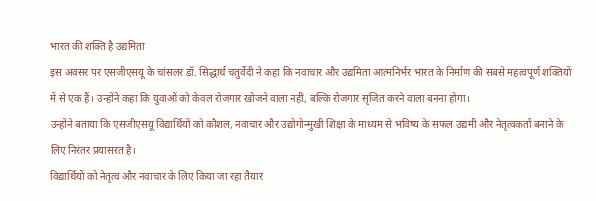भारत की शक्ति है उद्यमिता
इस अवसर पर एसजीएसयू के चांसलर डॉ. सिद्धार्थ चतुर्वेदी ने कहा कि नवाचार और उद्यमिता आत्मनिर्भर भारत के निर्माण की सबसे महत्वपूर्ण शक्तियों में से एक हैं। उन्होंने कहा कि युवाओं को केवल रोजगार खोजने वाला नहीं, बल्कि रोजगार सृजित करने वाला बनना होगा।
उन्होंने बताया कि एसजीएसयू विद्यार्थियों को कौशल, नवाचार और उद्योगोन्मुखी शिक्षा के माध्यम से भविष्य के सफल उद्यमी और नेतृत्वकर्ता बनाने के लिए निरंतर प्रयासरत है।
विद्यार्थियों को नेतृत्व और नवाचार के लिए किया जा रहा तैयार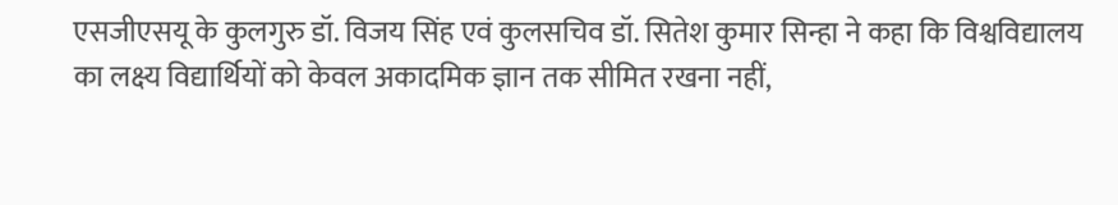एसजीएसयू के कुलगुरु डॉ. विजय सिंह एवं कुलसचिव डॉ. सितेश कुमार सिन्हा ने कहा कि विश्वविद्यालय का लक्ष्य विद्यार्थियों को केवल अकादमिक ज्ञान तक सीमित रखना नहीं,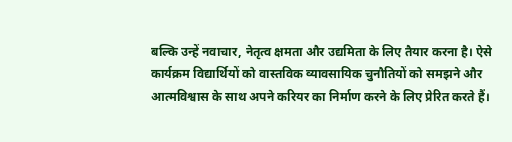बल्कि उन्हें नवाचार, नेतृत्व क्षमता और उद्यमिता के लिए तैयार करना है। ऐसे कार्यक्रम विद्यार्थियों को वास्तविक व्यावसायिक चुनौतियों को समझने और आत्मविश्वास के साथ अपने करियर का निर्माण करने के लिए प्रेरित करते हैं।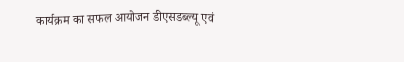कार्यक्रम का सफल आयोजन डीएसडब्ल्यू एवं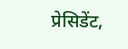प्रेसिडेंट,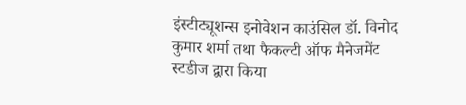इंस्टीट्यूशन्स इनोवेशन काउंसिल डॉ. विनोद कुमार शर्मा तथा फैकल्टी ऑफ मैनेजमेंट स्टडीज द्वारा किया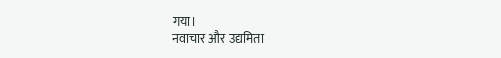गया।
नवाचार और उद्यमिता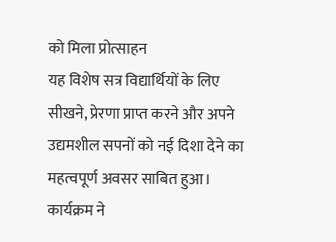को मिला प्रोत्साहन
यह विशेष सत्र विद्यार्थियों के लिए सीखने, प्रेरणा प्राप्त करने और अपने उद्यमशील सपनों को नई दिशा देने का महत्वपूर्ण अवसर साबित हुआ। कार्यक्रम ने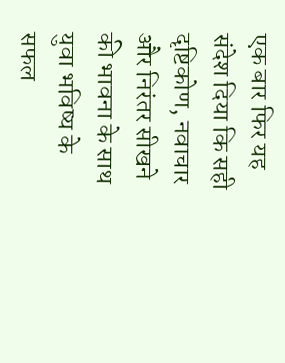एक बार फिर यह संदेश दिया कि सही दृष्टिकोण, नवाचार और निरंतर सीखने की भावना के साथ युवा भविष्य के सफल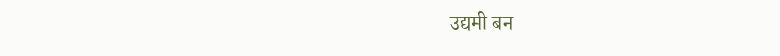उद्यमी बन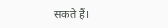सकते हैं।